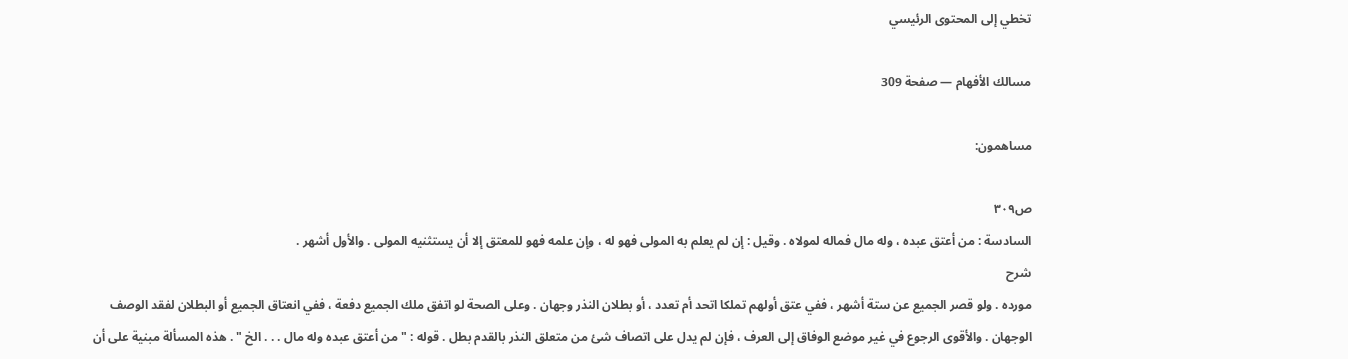تخطي إلى المحتوى الرئيسي

مسالك الأفهام — صفحة 309

مساهمون:

ص٣٠٩
السادسة : من أعتق عبده ، وله مال فماله لمولاه . وقيل : إن لم يعلم به المولى فهو له ، وإن علمه فهو للمعتق إلا أن يستثنيه المولى . والأول أشهر .
شرح
مورده . ولو قصر الجميع عن ستة أشهر ، ففي عتق أولهم تملكا اتحد أم تعدد ، أو بطلان النذر وجهان . وعلى الصحة لو اتفق ملك الجميع دفعة ، ففي انعتاق الجميع أو البطلان لفقد الوصف الوجهان . والأقوى الرجوع في غير موضع الوفاق إلى العرف ، فإن لم يدل على اتصاف شئ من متعلق النذر بالقدم بطل . قوله : " من أعتق عبده وله مال . . . الخ " . هذه المسألة مبنية على أن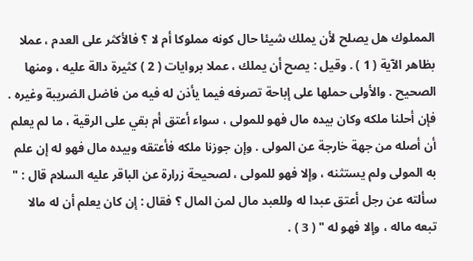المملوك هل يصلح لأن يملك شيئا حال كونه مملوكا أم لا ؟ فالأكثر على العدم ، عملا بظاهر الآية ( 1 ) . وقيل : يصح أن يملك ، عملا بروايات ( 2 ) كثيرة دالة عليه ، ومنها الصحيح . والأولى حملها على إباحة تصرفه فيما يأذن له فيه من فاضل الضريبة وغيره . فإن أحلنا ملكه وكان بيده مال فهو للمولى ، سواء أعتق أم بقي على الرقية ، ما لم يعلم أن أصله من جهة خارجة عن المولى . وإن جوزنا ملكه فأعتقه وبيده مال فهو له إن علم به المولى ولم يستثنه ، وإلا فهو للمولى ، لصحيحة زرارة عن الباقر عليه السلام قال : " سألته عن رجل أعتق عبدا له وللعبد مال لمن المال ؟ فقال : إن كان يعلم أن له مالا تبعه ماله ، وإلا فهو له " ( 3 ) .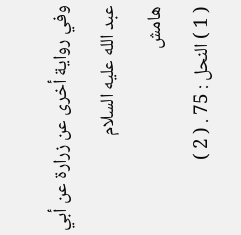وفي رواية أخرى عن زرارة عن أبي عبد الله عليه السلام
هامش
( 1 ) النحل : 75 . ( 2 )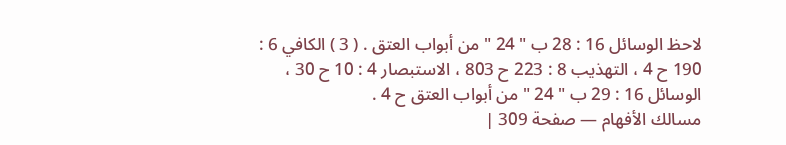لاحظ الوسائل 16 : 28 ب " 24 " من أبواب العتق . ( 3 ) الكافي 6 : 190 ح 4 ، التهذيب 8 : 223 ح 803 ، الاستبصار 4 : 10 ح 30 ، الوسائل 16 : 29 ب " 24 " من أبواب العتق ح 4 .
مسالك الأفهام — صفحة 309 |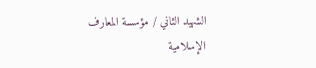الشهيد الثاني / مؤسسة المعارف الإسلامية